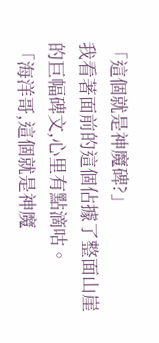「這個就是神魔碑?」
我看著面前的這個佔據了整面山崖的巨幅碑文,心里有點滴咕。
「海洋哥,這個就是神魔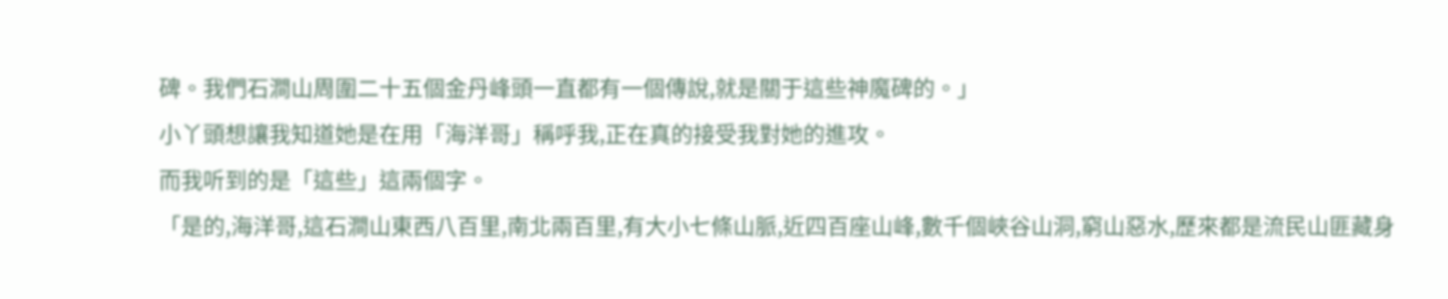碑。我們石澗山周圍二十五個金丹峰頭一直都有一個傳說,就是關于這些神魔碑的。」
小丫頭想讓我知道她是在用「海洋哥」稱呼我,正在真的接受我對她的進攻。
而我听到的是「這些」這兩個字。
「是的,海洋哥,這石澗山東西八百里,南北兩百里,有大小七條山脈,近四百座山峰,數千個峽谷山洞,窮山惡水,歷來都是流民山匪藏身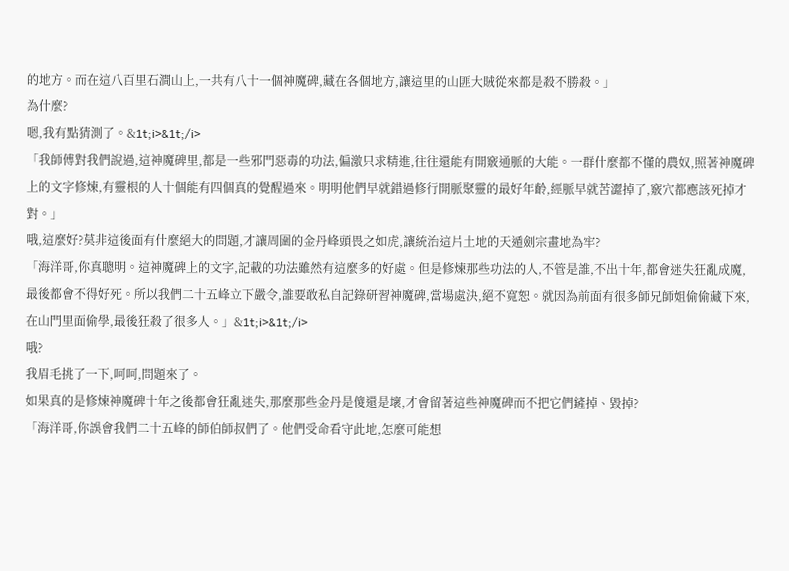的地方。而在這八百里石澗山上,一共有八十一個神魔碑,藏在各個地方,讓這里的山匪大賊從來都是殺不勝殺。」
為什麼?
嗯,我有點猜測了。&1t;i>&1t;/i>
「我師傅對我們說過,這神魔碑里,都是一些邪門惡毒的功法,偏激只求精進,往往還能有開竅通脈的大能。一群什麼都不懂的農奴,照著神魔碑上的文字修煉,有靈根的人十個能有四個真的覺醒過來。明明他們早就錯過修行開脈聚靈的最好年齡,經脈早就苦澀掉了,竅穴都應該死掉才對。」
哦,這麼好?莫非這後面有什麼絕大的問題,才讓周圍的金丹峰頭畏之如虎,讓統治這片土地的天遁劍宗畫地為牢?
「海洋哥,你真聰明。這神魔碑上的文字,記載的功法雖然有這麼多的好處。但是修煉那些功法的人,不管是誰,不出十年,都會迷失狂亂成魔,最後都會不得好死。所以我們二十五峰立下嚴令,誰要敢私自記錄研習神魔碑,當場處決,絕不寬恕。就因為前面有很多師兄師姐偷偷藏下來,在山門里面偷學,最後狂殺了很多人。」&1t;i>&1t;/i>
哦?
我眉毛挑了一下,呵呵,問題來了。
如果真的是修煉神魔碑十年之後都會狂亂迷失,那麼那些金丹是傻還是壞,才會留著這些神魔碑而不把它們鏟掉、毀掉?
「海洋哥,你誤會我們二十五峰的師伯師叔們了。他們受命看守此地,怎麼可能想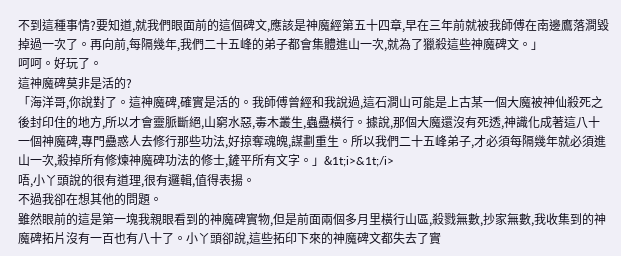不到這種事情?要知道,就我們眼面前的這個碑文,應該是神魔經第五十四章,早在三年前就被我師傅在南邊鷹落澗毀掉過一次了。再向前,每隔幾年,我們二十五峰的弟子都會集體進山一次,就為了獵殺這些神魔碑文。」
呵呵。好玩了。
這神魔碑莫非是活的?
「海洋哥,你說對了。這神魔碑,確實是活的。我師傅曾經和我說過,這石澗山可能是上古某一個大魔被神仙殺死之後封印住的地方,所以才會靈脈斷絕,山窮水惡,毒木叢生,蟲蠱橫行。據說,那個大魔還沒有死透,神識化成著這八十一個神魔碑,專門蠱惑人去修行那些功法,好掠奪魂魄,謀劃重生。所以我們二十五峰弟子,才必須每隔幾年就必須進山一次,殺掉所有修煉神魔碑功法的修士,鏟平所有文字。」&1t;i>&1t;/i>
唔,小丫頭說的很有道理,很有邏輯,值得表揚。
不過我卻在想其他的問題。
雖然眼前的這是第一塊我親眼看到的神魔碑實物,但是前面兩個多月里橫行山區,殺戮無數,抄家無數,我收集到的神魔碑拓片沒有一百也有八十了。小丫頭卻說,這些拓印下來的神魔碑文都失去了實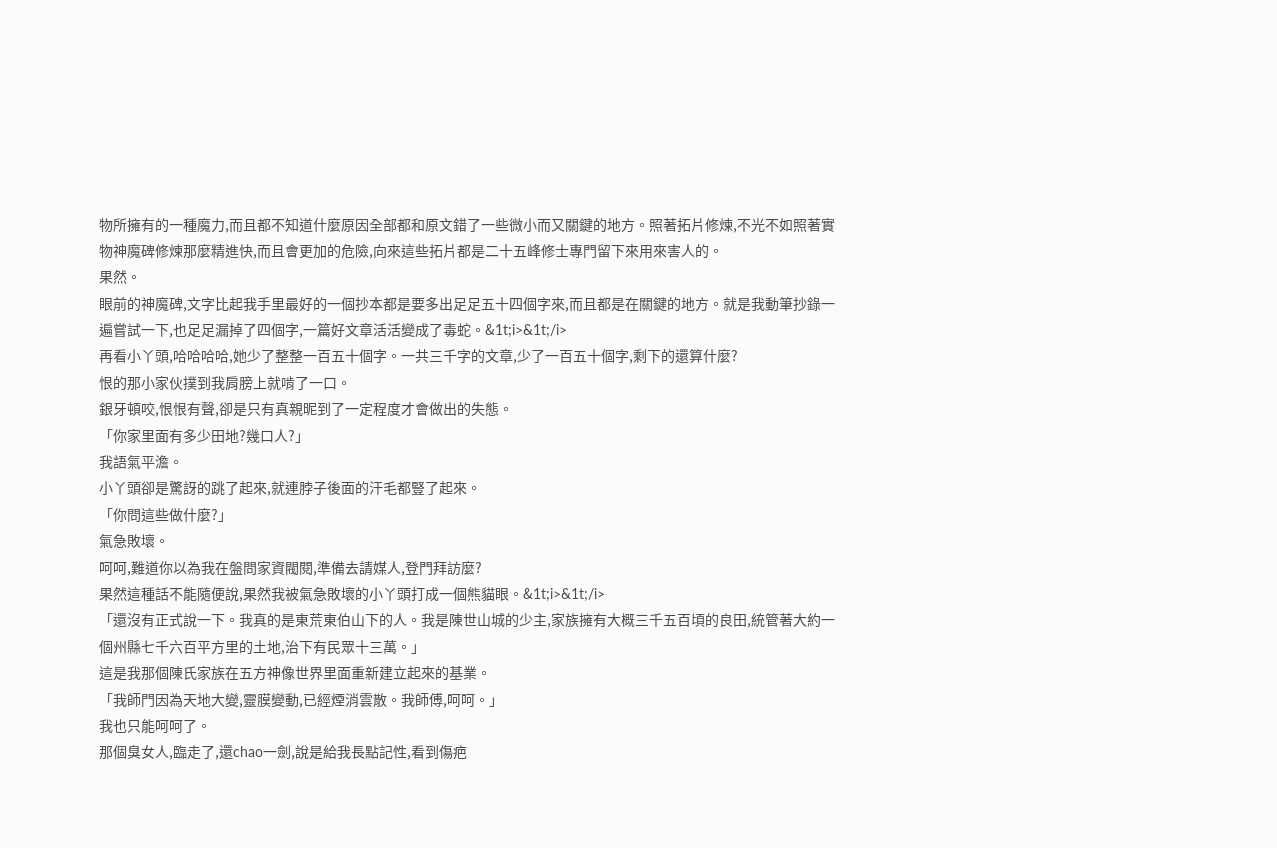物所擁有的一種魔力,而且都不知道什麼原因全部都和原文錯了一些微小而又關鍵的地方。照著拓片修煉,不光不如照著實物神魔碑修煉那麼精進快,而且會更加的危險,向來這些拓片都是二十五峰修士專門留下來用來害人的。
果然。
眼前的神魔碑,文字比起我手里最好的一個抄本都是要多出足足五十四個字來,而且都是在關鍵的地方。就是我動筆抄錄一遍嘗試一下,也足足漏掉了四個字,一篇好文章活活變成了毒蛇。&1t;i>&1t;/i>
再看小丫頭,哈哈哈哈,她少了整整一百五十個字。一共三千字的文章,少了一百五十個字,剩下的還算什麼?
恨的那小家伙撲到我肩膀上就啃了一口。
銀牙頓咬,恨恨有聲,卻是只有真親昵到了一定程度才會做出的失態。
「你家里面有多少田地?幾口人?」
我語氣平澹。
小丫頭卻是驚訝的跳了起來,就連脖子後面的汗毛都豎了起來。
「你問這些做什麼?」
氣急敗壞。
呵呵,難道你以為我在盤問家資閥閱,準備去請媒人,登門拜訪麼?
果然這種話不能隨便說,果然我被氣急敗壞的小丫頭打成一個熊貓眼。&1t;i>&1t;/i>
「還沒有正式說一下。我真的是東荒東伯山下的人。我是陳世山城的少主,家族擁有大概三千五百頃的良田,統管著大約一個州縣七千六百平方里的土地,治下有民眾十三萬。」
這是我那個陳氏家族在五方神像世界里面重新建立起來的基業。
「我師門因為天地大變,靈膜變動,已經煙消雲散。我師傅,呵呵。」
我也只能呵呵了。
那個臭女人,臨走了,還chao一劍,說是給我長點記性,看到傷疤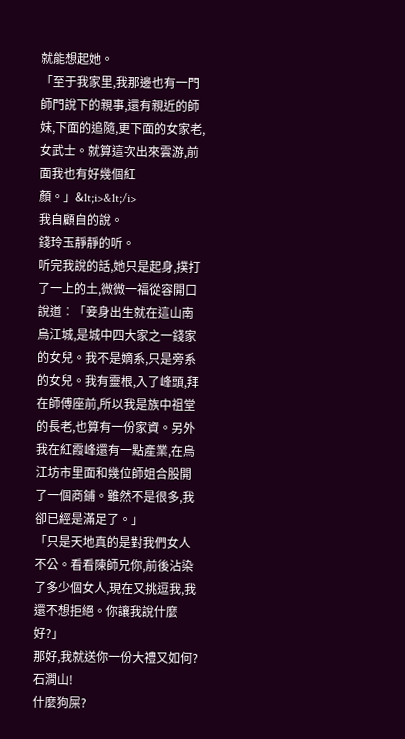就能想起她。
「至于我家里,我那邊也有一門師門說下的親事,還有親近的師妹,下面的追隨,更下面的女家老,女武士。就算這次出來雲游,前面我也有好幾個紅顏。」&1t;i>&1t;/i>
我自顧自的說。
錢玲玉靜靜的听。
听完我說的話,她只是起身,撲打了一上的土,微微一福從容開口說道︰「妾身出生就在這山南烏江城,是城中四大家之一錢家的女兒。我不是嫡系,只是旁系的女兒。我有靈根,入了峰頭,拜在師傅座前,所以我是族中祖堂的長老,也算有一份家資。另外我在紅霞峰還有一點產業,在烏江坊市里面和幾位師姐合股開了一個商鋪。雖然不是很多,我卻已經是滿足了。」
「只是天地真的是對我們女人不公。看看陳師兄你,前後沾染了多少個女人,現在又挑逗我,我還不想拒絕。你讓我說什麼好?」
那好,我就送你一份大禮又如何?
石澗山!
什麼狗屎?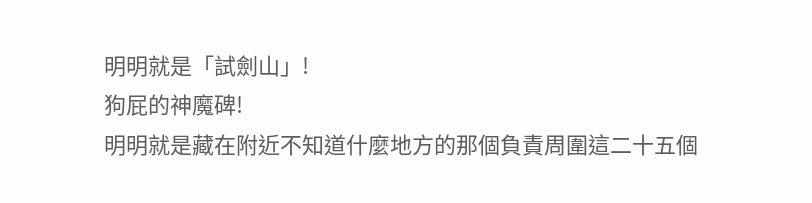明明就是「試劍山」!
狗屁的神魔碑!
明明就是藏在附近不知道什麼地方的那個負責周圍這二十五個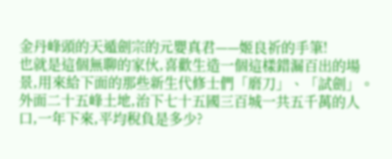金丹峰頭的天遁劍宗的元嬰真君——姬良祈的手筆!
也就是這個無聊的家伙,喜歡生造一個這樣錯漏百出的場景,用來給下面的那些新生代修士們「磨刀」、「試劍」。
外面二十五峰土地,治下七十五國三百城一共五千萬的人口,一年下來,平均稅負是多少?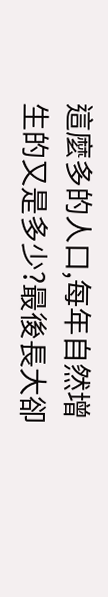這麼多的人口,每年自然增生的又是多少?最後長大卻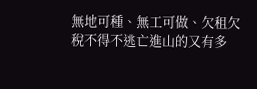無地可種、無工可做、欠租欠稅不得不逃亡進山的又有多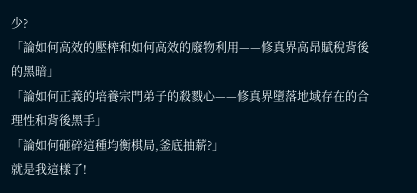少?
「論如何高效的壓榨和如何高效的廢物利用——修真界高昂賦稅背後的黑暗」
「論如何正義的培養宗門弟子的殺戮心——修真界墮落地域存在的合理性和背後黑手」
「論如何砸碎這種均衡棋局,釜底抽薪?」
就是我這樣了!